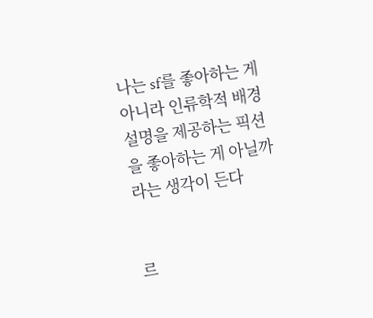나는 sf를 좋아하는 게 아니라 인류학적 배경 설명을 제공하는 픽션을 좋아하는 게 아닐까 라는 생각이 든다


르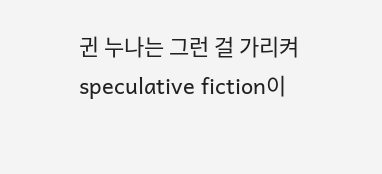귄 누나는 그런 걸 가리켜 speculative fiction이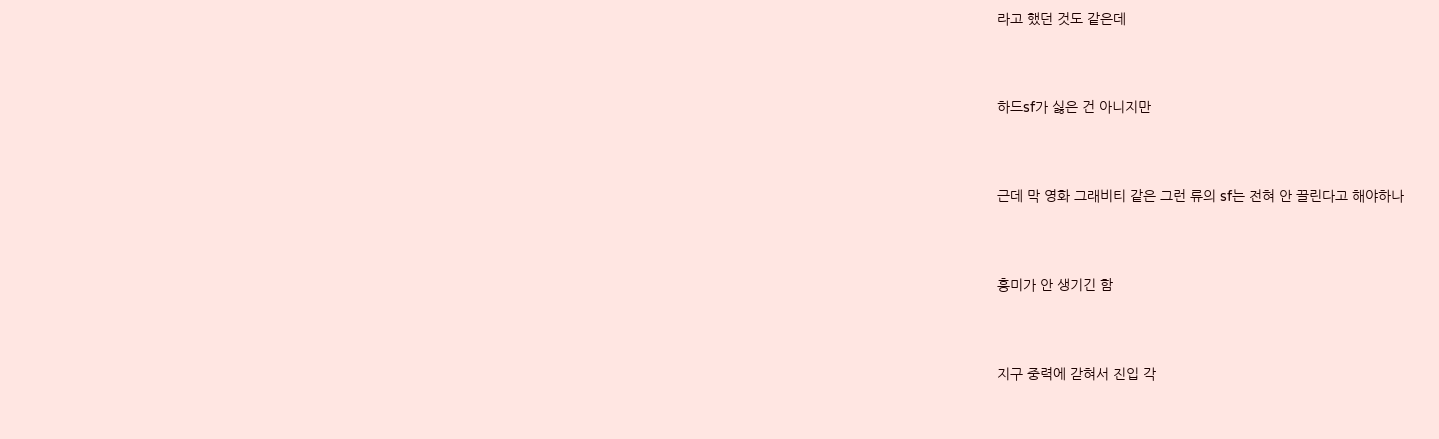라고 했던 것도 같은데


하드sf가 싫은 건 아니지만


근데 막 영화 그래비티 같은 그런 류의 sf는 전혀 안 끌린다고 해야하나


흥미가 안 생기긴 함


지구 중력에 갇혀서 진입 각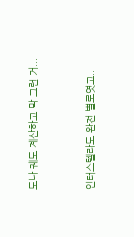도나 궤도 계산하고 막 그런 거...


인터스텔라도 완전 별로엿고..